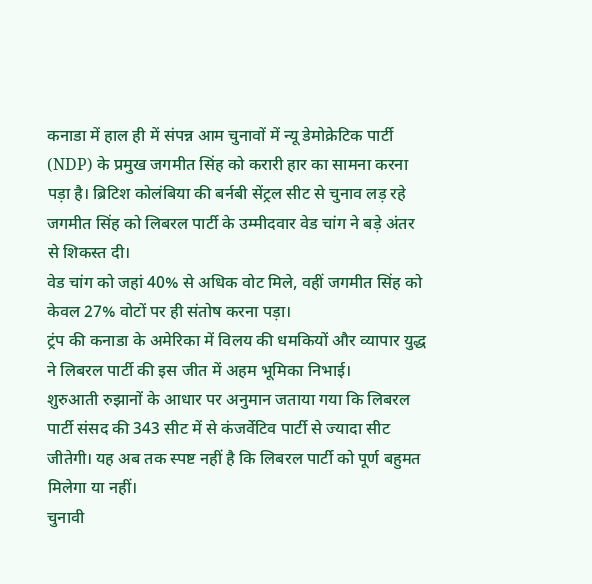कनाडा में हाल ही में संपन्न आम चुनावों में न्यू डेमोक्रेटिक पार्टी (NDP) के प्रमुख जगमीत सिंह को करारी हार का सामना करना पड़ा है। ब्रिटिश कोलंबिया की बर्नबी सेंट्रल सीट से चुनाव लड़ रहे जगमीत सिंह को लिबरल पार्टी के उम्मीदवार वेड चांग ने बड़े अंतर से शिकस्त दी।
वेड चांग को जहां 40% से अधिक वोट मिले, वहीं जगमीत सिंह को केवल 27% वोटों पर ही संतोष करना पड़ा।
ट्रंप की कनाडा के अमेरिका में विलय की धमकियों और व्यापार युद्ध ने लिबरल पार्टी की इस जीत में अहम भूमिका निभाई।
शुरुआती रुझानों के आधार पर अनुमान जताया गया कि लिबरल पार्टी संसद की 343 सीट में से कंजर्वेटिव पार्टी से ज्यादा सीट जीतेगी। यह अब तक स्पष्ट नहीं है कि लिबरल पार्टी को पूर्ण बहुमत मिलेगा या नहीं।
चुनावी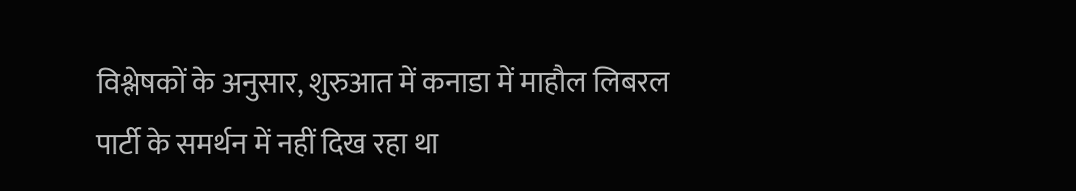विश्लेषकों के अनुसार, शुरुआत में कनाडा में माहौल लिबरल पार्टी के समर्थन में नहीं दिख रहा था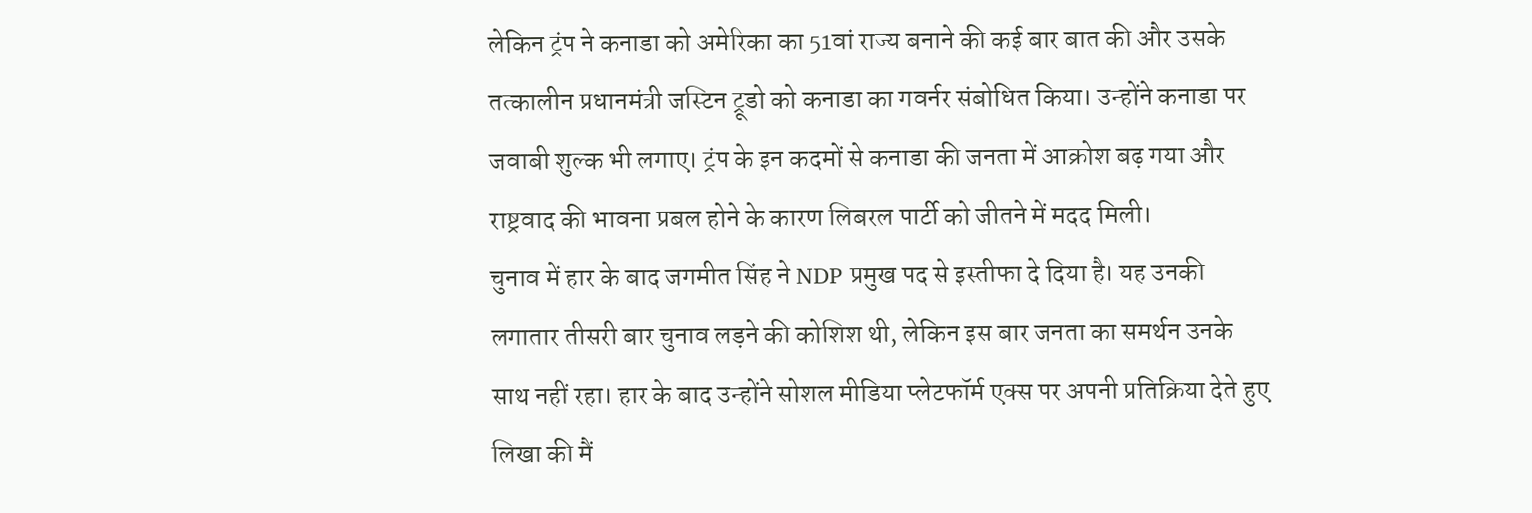लेकिन ट्रंप ने कनाडा को अमेरिका का 51वां राज्य बनाने की कई बार बात की और उसके तत्कालीन प्रधानमंत्री जस्टिन ट्रूडो को कनाडा का गवर्नर संबोधित किया। उन्होंने कनाडा पर जवाबी शुल्क भी लगाए। ट्रंप के इन कदमों से कनाडा की जनता में आक्रोश बढ़ गया और राष्ट्रवाद की भावना प्रबल होने के कारण लिबरल पार्टी को जीतने में मदद मिली।
चुनाव में हार के बाद जगमीत सिंह ने NDP प्रमुख पद से इस्तीफा दे दिया है। यह उनकी लगातार तीसरी बार चुनाव लड़ने की कोशिश थी, लेकिन इस बार जनता का समर्थन उनके साथ नहीं रहा। हार के बाद उन्होंने सोशल मीडिया प्लेटफॉर्म एक्स पर अपनी प्रतिक्रिया देते हुए लिखा की मैं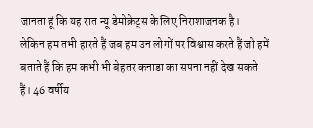जानता हूं कि यह रात न्यू डेमोक्रेट्स के लिए निराशाजनक है।
लेकिन हम तभी हारते हैं जब हम उन लोगों पर विश्वास करते हैं जो हमें बताते हैं कि हम कभी भी बेहतर कनाडा का सपना नहीं देख सकते हैं। 46 वर्षीय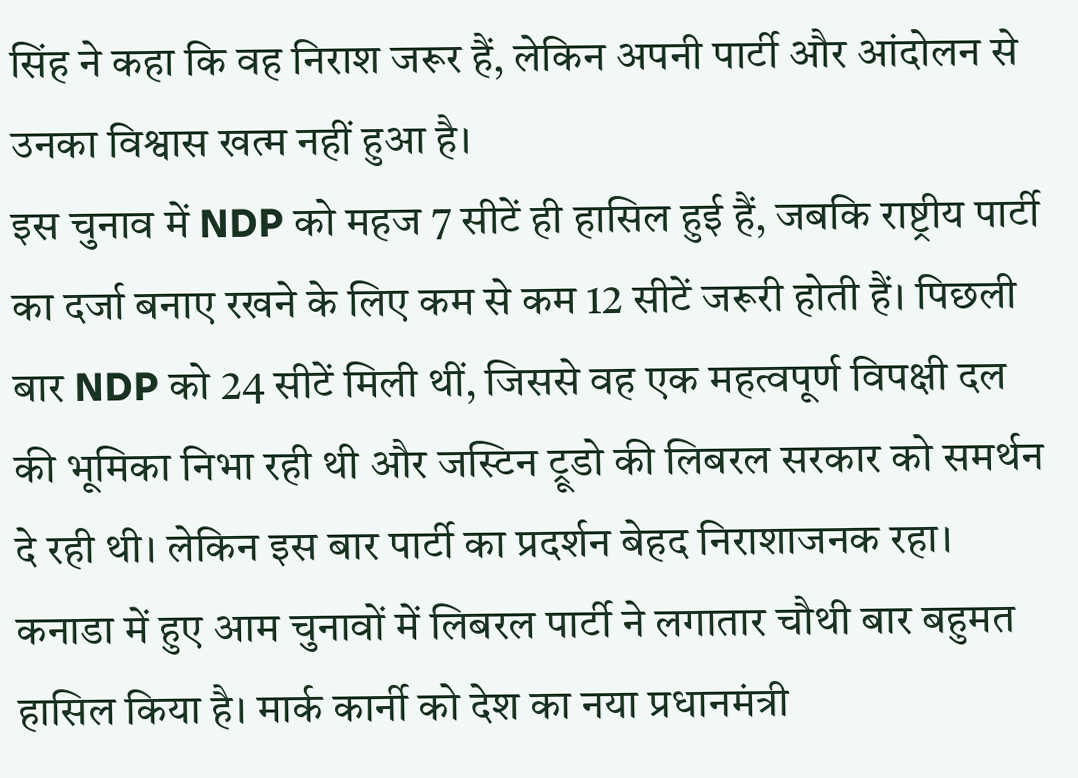सिंह ने कहा कि वह निराश जरूर हैं, लेकिन अपनी पार्टी और आंदोलन से उनका विश्वास खत्म नहीं हुआ है।
इस चुनाव में NDP को महज 7 सीटें ही हासिल हुई हैं, जबकि राष्ट्रीय पार्टी का दर्जा बनाए रखने के लिए कम से कम 12 सीटें जरूरी होती हैं। पिछली बार NDP को 24 सीटें मिली थीं, जिससे वह एक महत्वपूर्ण विपक्षी दल की भूमिका निभा रही थी और जस्टिन ट्रूडो की लिबरल सरकार को समर्थन दे रही थी। लेकिन इस बार पार्टी का प्रदर्शन बेहद निराशाजनक रहा।
कनाडा में हुए आम चुनावों में लिबरल पार्टी ने लगातार चौथी बार बहुमत हासिल किया है। मार्क कार्नी को देश का नया प्रधानमंत्री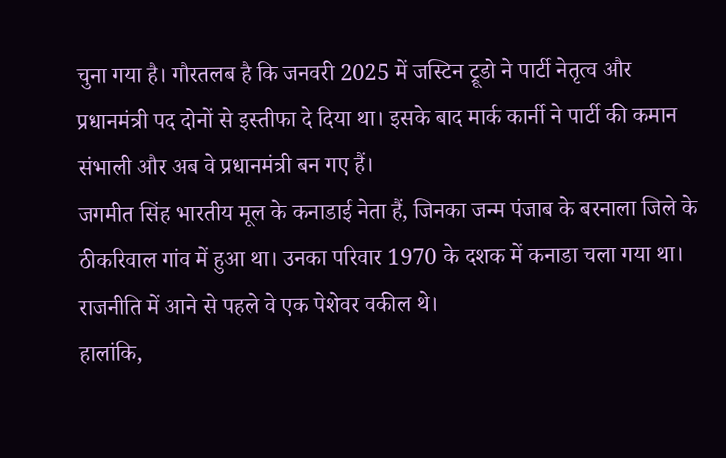चुना गया है। गौरतलब है कि जनवरी 2025 में जस्टिन ट्रूडो ने पार्टी नेतृत्व और प्रधानमंत्री पद दोनों से इस्तीफा दे दिया था। इसके बाद मार्क कार्नी ने पार्टी की कमान संभाली और अब वे प्रधानमंत्री बन गए हैं।
जगमीत सिंह भारतीय मूल के कनाडाई नेता हैं, जिनका जन्म पंजाब के बरनाला जिले के ठीकरिवाल गांव में हुआ था। उनका परिवार 1970 के दशक में कनाडा चला गया था। राजनीति में आने से पहले वे एक पेशेवर वकील थे।
हालांकि,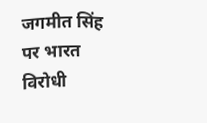जगमीत सिंह पर भारत विरोधी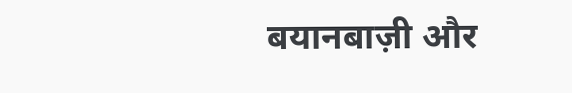बयानबाज़ी और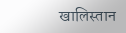खालिस्तान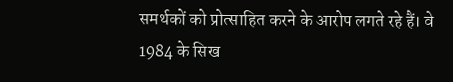समर्थकों को प्रोत्साहित करने के आरोप लगते रहे हैं। वे 1984 के सिख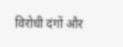विरोधी दंगों और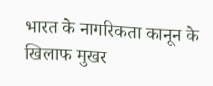भारत के नागरिकता कानून के खिलाफ मुखर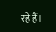रहे हैं।